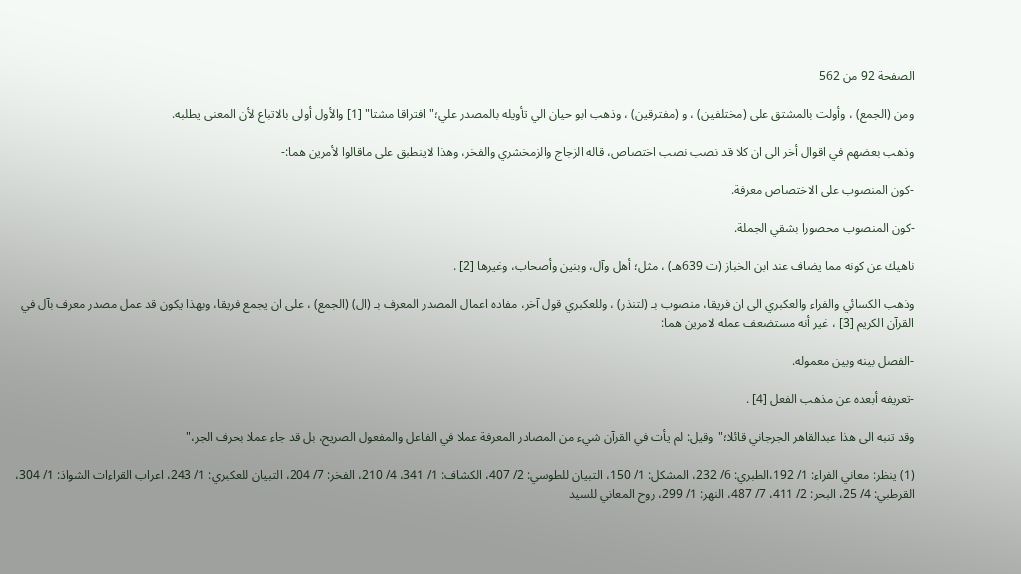الصفحة 92 من 562

ومن (الجمع) ، وأولت بالمشتق على (مختلفين) ، و (مفترقين) ، وذهب ابو حيان الي تأويله بالمصدر علي؛"افتراقا مشتا" [1] والأول أولى بالاتباع لأن المعنى يطلبه.

وذهب بعضهم في اقوال أخر الى ان كلا قد نصب نصب اختصاص، قاله الزجاج والزمخشري والفخر، وهذا لاينطبق على ماقالوا لأمرين هما:-

-كون المنصوب على الاختصاص معرفة.

-كون المنصوب محصورا بشقي الجملة.

ناهيك عن كونه مما يضاف عند ابن الخباز (ت 639هـ) ، مثل؛ أهل وآل، وبنين وأصحاب، وغيرها [2] .

وذهب الكسائي والفراء والعكبري الى ان فريقا، منصوب بـ (لتنذر) ، وللعكبري قول آخر، مفاده اعمال المصدر المعرف بـ (ال) (الجمع) ، على ان يجمع فريقا، وبهذا يكون قد عمل مصدر معرف بآل في القرآن الكريم [3] ، غير أنه مستضعف عمله لامرين هما:

-الفصل بينه وبين معموله.

-تعريفه أبعده عن مذهب الفعل [4] .

وقد تنبه الى هذا عبدالقاهر الجرجاني قائلا؛"وقيل: لم يأت في القرآن شيء من المصادر المعرفة عملا في الفاعل والمفعول الصريح، بل قد جاء عملا بحرف الجر،"

(1) ينظر: معاني الفراء: 1/ 192،الطبري: 6/ 232، المشكل: 1/ 150، التبيان للطوسي: 2/ 407، الكشاف: 1/ 341، 4/ 210، الفخر: 7/ 204، التبيان للعكبري: 1/ 243، اعراب القراءات الشواذ: 1/ 304، القرطبي: 4/ 25، البحر: 2/ 411، 7/ 487، النهر: 1/ 299، روح المعاني للسيد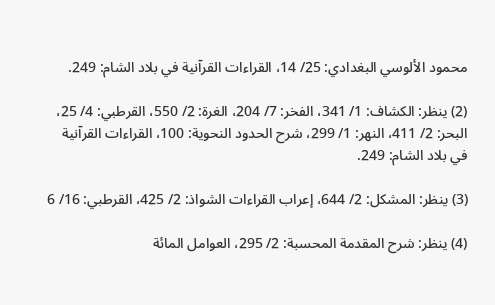محمود الألوسي البغدادي: 25/ 14، القراءات القرآنية في بلاد الشام: 249.

(2) ينظر: الكشاف: 1/ 341، الفخر: 7/ 204، الغرة: 2/ 550، القرطبي: 4/ 25، البحر: 2/ 411، النهر: 1/ 299، شرح الحدود النحوية: 100، القراءات القرآنية في بلاد الشام: 249.

(3) ينظر: المشكل: 2/ 644، إعراب القراءات الشواذ: 2/ 425، القرطبي: 16/ 6

(4) ينظر: شرح المقدمة المحسبة: 2/ 295، العوامل المائة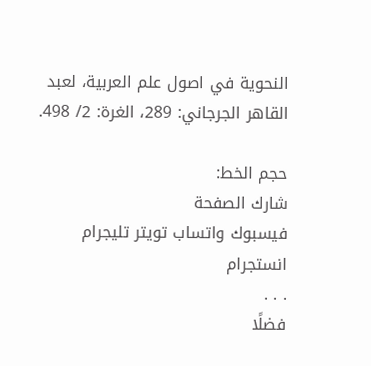النحوية في اصول علم العربية، لعبد القاهر الجرجاني: 289، الغرة: 2/ 498.

حجم الخط:
شارك الصفحة
فيسبوك واتساب تويتر تليجرام انستجرام
. . .
فضلًا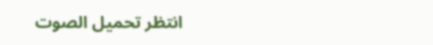انتظر تحميل الصوت